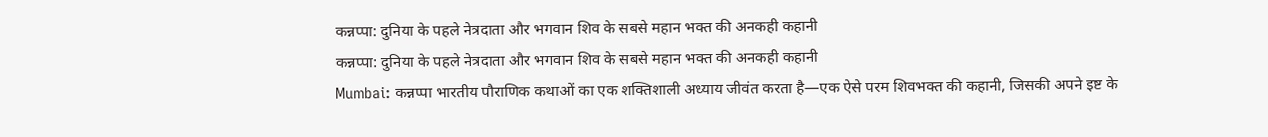कन्नप्पा: दुनिया के पहले नेत्रदाता और भगवान शिव के सबसे महान भक्त की अनकही कहानी
कन्नप्पा: दुनिया के पहले नेत्रदाता और भगवान शिव के सबसे महान भक्त की अनकही कहानी
Mumbai: कन्नप्पा भारतीय पौराणिक कथाओं का एक शक्तिशाली अध्याय जीवंत करता है—एक ऐसे परम शिवभक्त की कहानी, जिसकी अपने इष्ट के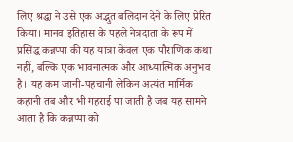लिए श्रद्धा ने उसे एक अद्भुत बलिदान देने के लिए प्रेरित किया। मानव इतिहास के पहले नेत्रदाता के रूप में प्रसिद्ध कन्नप्पा की यह यात्रा केवल एक पौराणिक कथा नहीं, बल्कि एक भावनात्मक और आध्यात्मिक अनुभव है। यह कम जानी-पहचानी लेकिन अत्यंत मार्मिक कहानी तब और भी गहराई पा जाती है जब यह सामने आता है कि कन्नप्पा को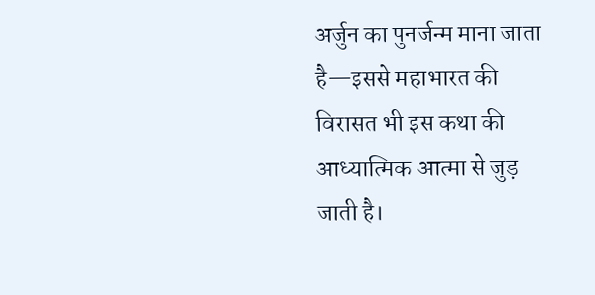अर्जुन का पुनर्जन्म माना जाता है—इससे महाभारत की विरासत भी इस कथा की आध्यात्मिक आत्मा से जुड़ जाती है।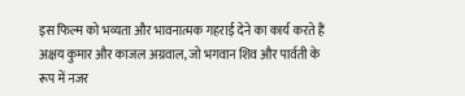इस फिल्म को भव्यता और भावनात्मक गहराई देने का कार्य करते हैं अक्षय कुमार और काजल अग्रवाल, जो भगवान शिव और पार्वती के रूप में नजर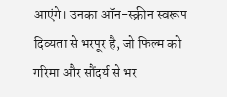आएंगे। उनका ऑन-स्क्रीन स्वरूप दिव्यता से भरपूर है, जो फिल्म को गरिमा और सौंदर्य से भर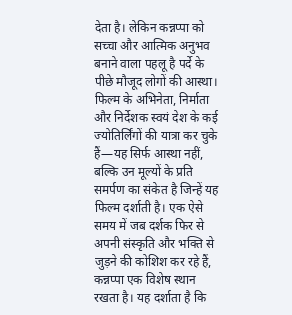देता है। लेकिन कन्नप्पा को सच्चा और आत्मिक अनुभव बनाने वाला पहलू है पर्दे के पीछे मौजूद लोगों की आस्था। फिल्म के अभिनेता, निर्माता और निर्देशक स्वयं देश के कई ज्योतिर्लिंगों की यात्रा कर चुके हैं—यह सिर्फ आस्था नहीं, बल्कि उन मूल्यों के प्रति समर्पण का संकेत है जिन्हें यह फिल्म दर्शाती है। एक ऐसे समय में जब दर्शक फिर से अपनी संस्कृति और भक्ति से जुड़ने की कोशिश कर रहे हैं, कन्नप्पा एक विशेष स्थान रखता है। यह दर्शाता है कि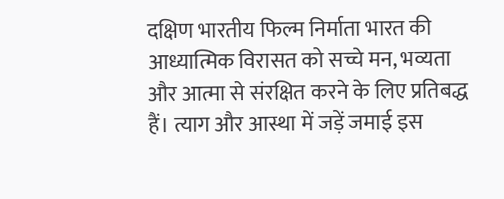दक्षिण भारतीय फिल्म निर्माता भारत की आध्यात्मिक विरासत को सच्चे मन, भव्यता और आत्मा से संरक्षित करने के लिए प्रतिबद्ध हैं। त्याग और आस्था में जड़ें जमाई इस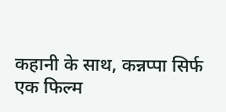कहानी के साथ, कन्नप्पा सिर्फ एक फिल्म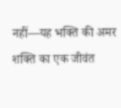नहीं—यह भक्ति की अमर शक्ति का एक जीवंत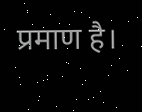प्रमाण है।